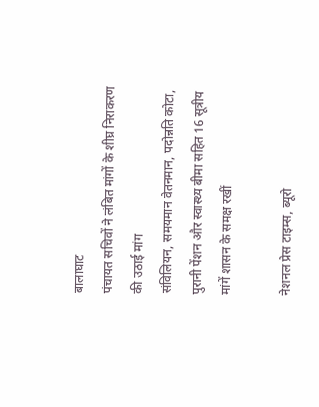बालाघाट
पंचायत सचिवों ने लंबित मांगों के शीघ्र निराकरण की उठाई मांग
संविलियन, समयमान वेतनमान, पदोन्नति कोटा, पुरानी पेंशन और स्वास्थ्य बीमा सहित 16 सूत्रीय मांगें शासन के समक्ष रखीं

नेशनल प्रेस टाइम्स, ब्यूरो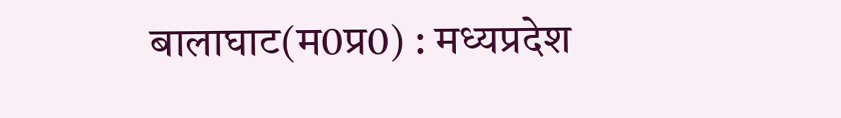बालाघाट(म0प्र0) : मध्यप्रदेश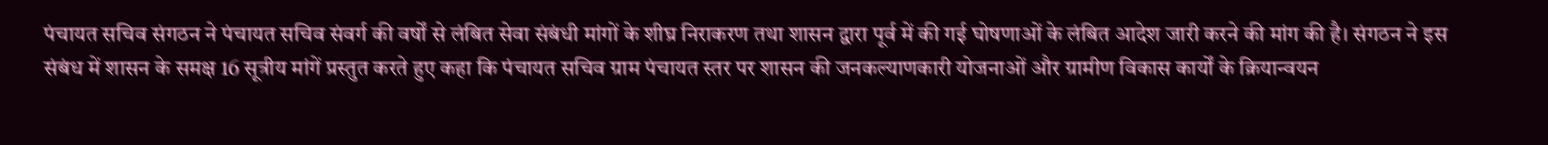पंचायत सचिव संगठन ने पंचायत सचिव संवर्ग की वर्षों से लंबित सेवा संबंधी मांगों के शीघ्र निराकरण तथा शासन द्वारा पूर्व में की गई घोषणाओं के लंबित आदेश जारी करने की मांग की है। संगठन ने इस संबंध में शासन के समक्ष 16 सूत्रीय मांगें प्रस्तुत करते हुए कहा कि पंचायत सचिव ग्राम पंचायत स्तर पर शासन की जनकल्याणकारी योजनाओं और ग्रामीण विकास कार्यों के क्रियान्वयन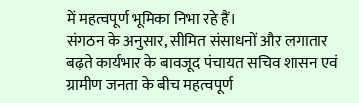में महत्वपूर्ण भूमिका निभा रहे हैं।
संगठन के अनुसार, सीमित संसाधनों और लगातार बढ़ते कार्यभार के बावजूद पंचायत सचिव शासन एवं ग्रामीण जनता के बीच महत्वपूर्ण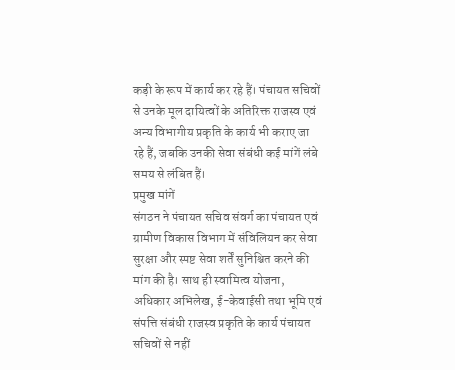कड़ी के रूप में कार्य कर रहे हैं। पंचायत सचिवों से उनके मूल दायित्वों के अतिरिक्त राजस्व एवं अन्य विभागीय प्रकृति के कार्य भी कराए जा रहे हैं, जबकि उनकी सेवा संबंधी कई मांगें लंबे समय से लंबित हैं।
प्रमुख मांगें
संगठन ने पंचायत सचिव संवर्ग का पंचायत एवं ग्रामीण विकास विभाग में संविलियन कर सेवा सुरक्षा और स्पष्ट सेवा शर्तें सुनिश्चित करने की मांग की है। साथ ही स्वामित्व योजना, अधिकार अभिलेख, ई-केवाईसी तथा भूमि एवं संपत्ति संबंधी राजस्व प्रकृति के कार्य पंचायत सचिवों से नहीं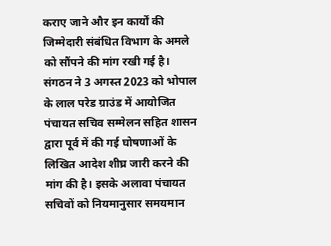कराए जाने और इन कार्यों की जिम्मेदारी संबंधित विभाग के अमले को सौंपने की मांग रखी गई है।
संगठन ने 3 अगस्त 2023 को भोपाल के लाल परेड ग्राउंड में आयोजित पंचायत सचिव सम्मेलन सहित शासन द्वारा पूर्व में की गई घोषणाओं के लिखित आदेश शीघ्र जारी करने की मांग की है। इसके अलावा पंचायत सचिवों को नियमानुसार समयमान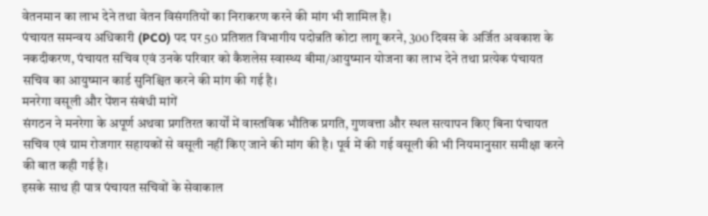वेतनमान का लाभ देने तथा वेतन विसंगतियों का निराकरण करने की मांग भी शामिल है।
पंचायत समन्वय अधिकारी (PCO) पद पर 50 प्रतिशत विभागीय पदोन्नति कोटा लागू करने, 300 दिवस के अर्जित अवकाश के नकदीकरण, पंचायत सचिव एवं उनके परिवार को कैशलेस स्वास्थ्य बीमा/आयुष्मान योजना का लाभ देने तथा प्रत्येक पंचायत सचिव का आयुष्मान कार्ड सुनिश्चित करने की मांग की गई है।
मनरेगा वसूली और पेंशन संबंधी मांगें
संगठन ने मनरेगा के अपूर्ण अथवा प्रगतिरत कार्यों में वास्तविक भौतिक प्रगति, गुणवत्ता और स्थल सत्यापन किए बिना पंचायत सचिव एवं ग्राम रोजगार सहायकों से वसूली नहीं किए जाने की मांग की है। पूर्व में की गई वसूली की भी नियमानुसार समीक्षा करने की बात कही गई है।
इसके साथ ही पात्र पंचायत सचिवों के सेवाकाल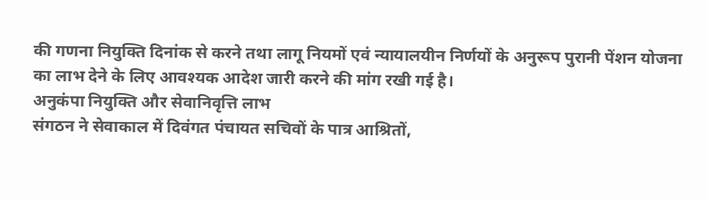की गणना नियुक्ति दिनांक से करने तथा लागू नियमों एवं न्यायालयीन निर्णयों के अनुरूप पुरानी पेंशन योजना का लाभ देने के लिए आवश्यक आदेश जारी करने की मांग रखी गई है।
अनुकंपा नियुक्ति और सेवानिवृत्ति लाभ
संगठन ने सेवाकाल में दिवंगत पंचायत सचिवों के पात्र आश्रितों,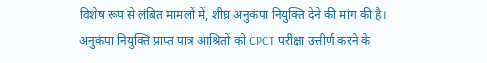विशेष रूप से लंबित मामलों में, शीघ्र अनुकंपा नियुक्ति देने की मांग की है। अनुकंपा नियुक्ति प्राप्त पात्र आश्रितों को CPCT परीक्षा उत्तीर्ण करने के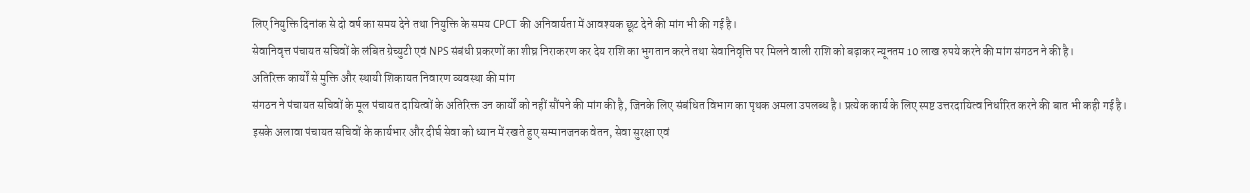लिए नियुक्ति दिनांक से दो वर्ष का समय देने तथा नियुक्ति के समय CPCT की अनिवार्यता में आवश्यक छूट देने की मांग भी की गई है।
सेवानिवृत्त पंचायत सचिवों के लंबित ग्रेच्युटी एवं NPS संबंधी प्रकरणों का शीघ्र निराकरण कर देय राशि का भुगतान करने तथा सेवानिवृत्ति पर मिलने वाली राशि को बढ़ाकर न्यूनतम 10 लाख रुपये करने की मांग संगठन ने की है।
अतिरिक्त कार्यों से मुक्ति और स्थायी शिकायत निवारण व्यवस्था की मांग
संगठन ने पंचायत सचिवों के मूल पंचायत दायित्वों के अतिरिक्त उन कार्यों को नहीं सौंपने की मांग की है, जिनके लिए संबंधित विभाग का पृथक अमला उपलब्ध है। प्रत्येक कार्य के लिए स्पष्ट उत्तरदायित्व निर्धारित करने की बात भी कही गई है।
इसके अलावा पंचायत सचिवों के कार्यभार और दीर्घ सेवा को ध्यान में रखते हुए सम्मानजनक वेतन, सेवा सुरक्षा एवं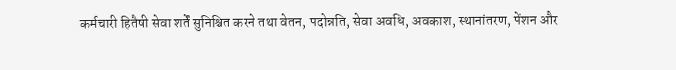कर्मचारी हितैषी सेवा शर्तें सुनिश्चित करने तथा वेतन, पदोन्नति, सेवा अवधि, अवकाश, स्थानांतरण, पेंशन और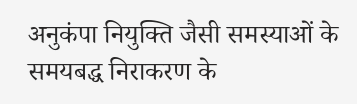अनुकंपा नियुक्ति जैसी समस्याओं के समयबद्ध निराकरण के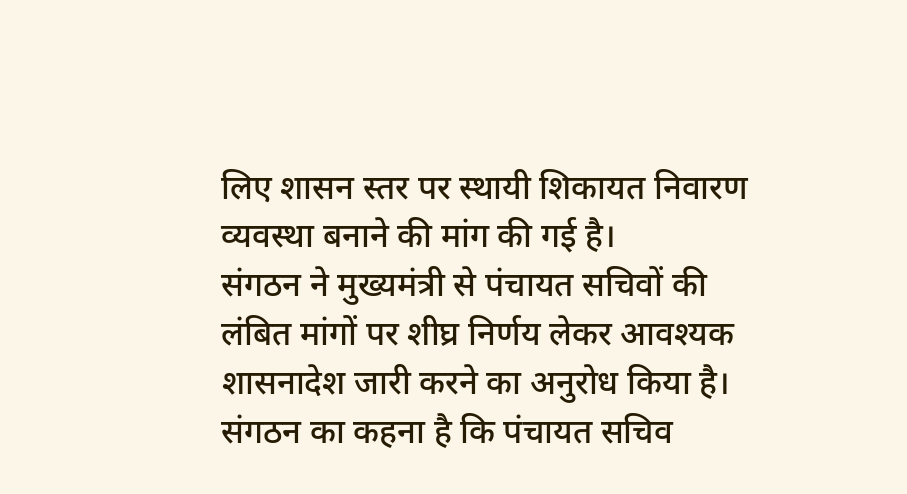लिए शासन स्तर पर स्थायी शिकायत निवारण व्यवस्था बनाने की मांग की गई है।
संगठन ने मुख्यमंत्री से पंचायत सचिवों की लंबित मांगों पर शीघ्र निर्णय लेकर आवश्यक शासनादेश जारी करने का अनुरोध किया है। संगठन का कहना है कि पंचायत सचिव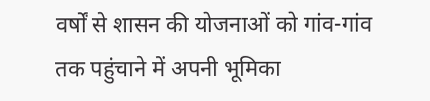वर्षों से शासन की योजनाओं को गांव-गांव तक पहुंचाने में अपनी भूमिका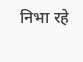निभा रहे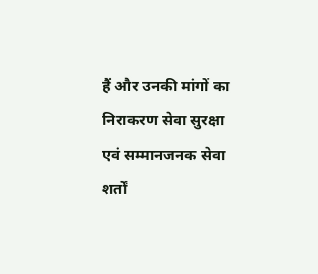हैं और उनकी मांगों का निराकरण सेवा सुरक्षा एवं सम्मानजनक सेवा शर्तों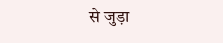से जुड़ा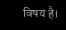विषय है।